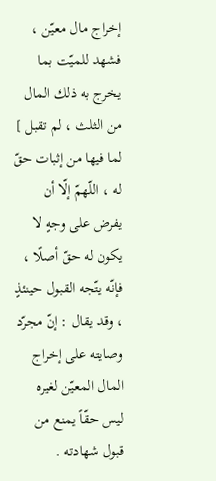إخراج مال معيّن ، فشهد للميّت بما يخرج به ذلك المال من الثلث ، لم تقبل ] لما فيها من إثبات حقّ له ، اللّهمّ إلّا أن يفرض على وجهٍ لا يكون له حقّ أصلًا ، فإنّه يتّجه القبول حينئذٍ ، وقد يقال : إنّ مجرّد وصايته على إخراج المال المعيّن لغيره ليس حقّاً يمنع من قبول شهادته .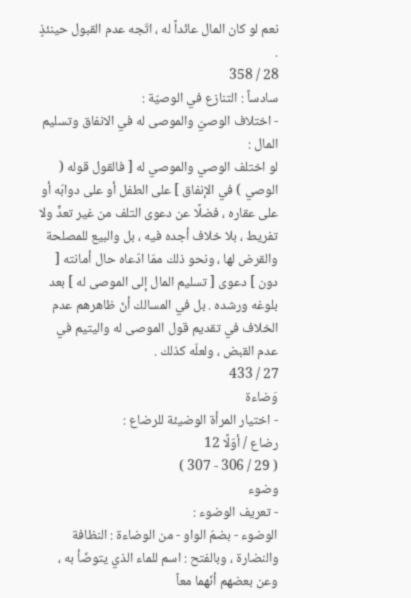نعم لو كان المال عائداً له ، اتّجه عدم القبول حينئذٍ .
28 / 358
سادساً : التنازع في الوصيّة :
- اختلاف الوصيّ والموصى له في الانفاق وتسليم المال :
لو اختلف الوصي والموصي له [ فالقول قوله ( الوصي ) في الإنفاق ] على الطفل أو على دوابّه أو على عقاره ، فضلًا عن دعوى التلف من غير تعدٍّ ولا تفريط ، بلا خلاف أجده فيه ، بل والبيع للمصلحة والقرض لها ، ونحو ذلك ممّا ادّعاه حال أمانته [ دون ] دعوى [ تسليم المال إلى الموصى له ] بعد بلوغه ورشده . بل في المسالك أنّ ظاهرهم عدم الخلاف في تقديم قول الموصى له واليتيم في عدم القبض ، ولعلّه كذلك .
27 / 433
وَضاءة
- اختيار المرأة الوضيئة للرضاع :
رضاع / أوّلًا 12
( 29 / 306 - 307 )
وضوء
- تعريف الوضوء :
الوضوء - بضمّ الواو - من الوضاءة : النظافة والنضارة ، وبالفتح : اسم للماء الذي يتوضّأ به ، وعن بعضهم أنّهما معاً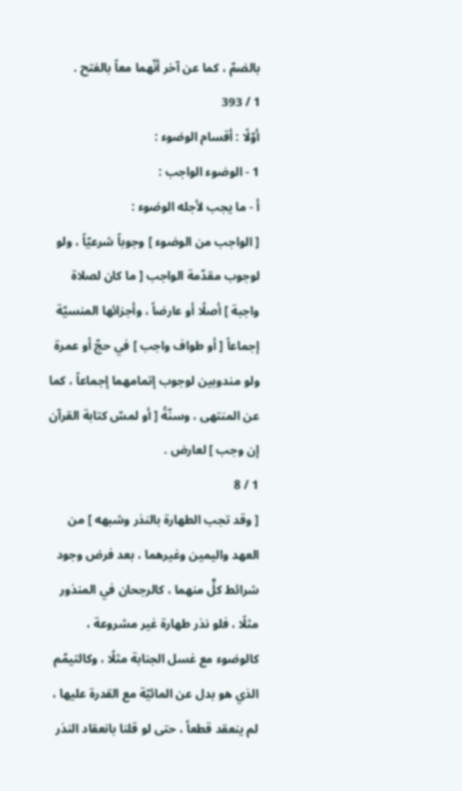بالضمّ ، كما عن آخر أنّهما معاً بالفتح .
1 / 393
أوّلًا : أقسام الوضوء :
1 - الوضوء الواجب :
أ - ما يجب لأجله الوضوء :
[ الواجب من الوضوء ] وجوباً شرعيّاً ، ولو لوجوب مقدّمة الواجب [ ما كان لصلاة واجبة ] أصلًا أو عارضاً ، وأجزائها المنسيّة إجماعاً [ أو طواف واجب ] في حجّ أو عمرة ولو مندوبين لوجوب إتمامهما إجماعاً ، كما عن المنتهى ، وسنّةً [ أو لمسّ كتابة القرآن إن وجب ] لعارض .
1 / 8
[ وقد تجب الطهارة بالنذر وشبهه ] من العهد واليمين وغيرهما ، بعد فرض وجود شرائط كلٍّ منهما ، كالرجحان في المنذور مثلًا ، فلو نذر طهارة غير مشروعة ، كالوضوء مع غسل الجنابة مثلًا ، وكالتيمّم الذي هو بدل عن المائيّة مع القدرة عليها ، لم ينعقد قطعاً ، حتى لو قلنا بانعقاد النذر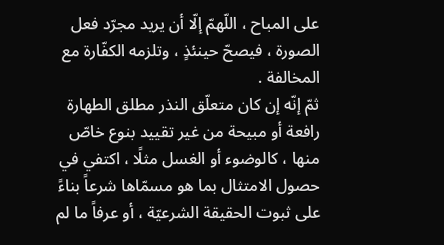على المباح ، اللّهمّ إلّا أن يريد مجرّد فعل الصورة ، فيصحّ حينئذٍ ، وتلزمه الكفّارة مع المخالفة .
ثمّ إنّه إن كان متعلّق النذر مطلق الطهارة رافعة أو مبيحة من غير تقييد بنوع خاصّ منها ، كالوضوء أو الغسل مثلًا ، اكتفي في حصول الامتثال بما هو مسمّاها شرعاً بناءً على ثبوت الحقيقة الشرعيّة ، أو عرفاً ما لم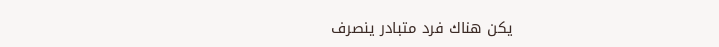يكن هناك فرد متبادر ينصرف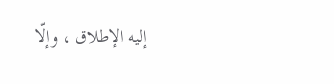إليه الإطلاق ، وإلّا